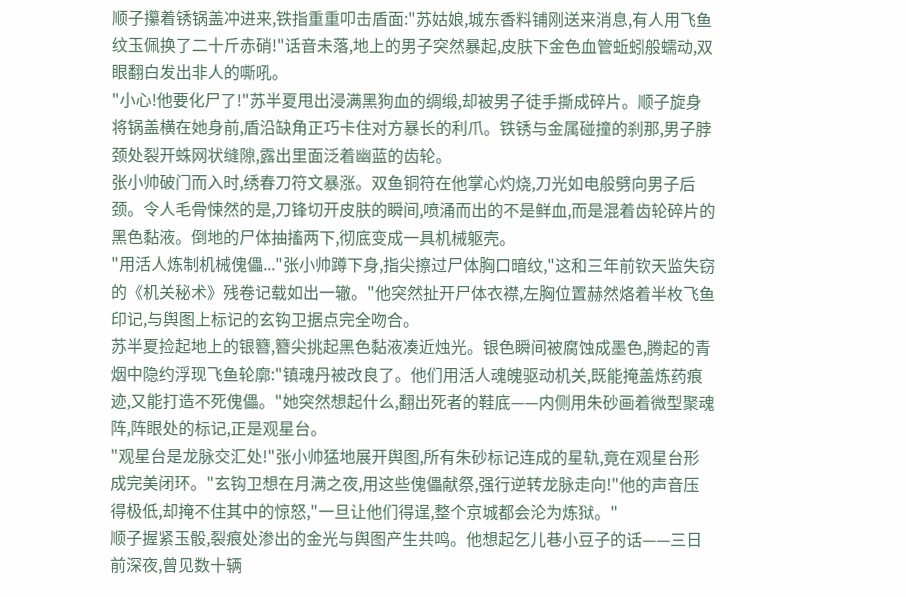顺子攥着锈锅盖冲进来,铁指重重叩击盾面:"苏姑娘,城东香料铺刚送来消息,有人用飞鱼纹玉佩换了二十斤赤硝!"话音未落,地上的男子突然暴起,皮肤下金色血管蚯蚓般蠕动,双眼翻白发出非人的嘶吼。
"小心!他要化尸了!"苏半夏甩出浸满黑狗血的绸缎,却被男子徒手撕成碎片。顺子旋身将锅盖横在她身前,盾沿缺角正巧卡住对方暴长的利爪。铁锈与金属碰撞的刹那,男子脖颈处裂开蛛网状缝隙,露出里面泛着幽蓝的齿轮。
张小帅破门而入时,绣春刀符文暴涨。双鱼铜符在他掌心灼烧,刀光如电般劈向男子后颈。令人毛骨悚然的是,刀锋切开皮肤的瞬间,喷涌而出的不是鲜血,而是混着齿轮碎片的黑色黏液。倒地的尸体抽搐两下,彻底变成一具机械躯壳。
"用活人炼制机械傀儡..."张小帅蹲下身,指尖擦过尸体胸口暗纹,"这和三年前钦天监失窃的《机关秘术》残卷记载如出一辙。"他突然扯开尸体衣襟,左胸位置赫然烙着半枚飞鱼印记,与舆图上标记的玄钩卫据点完全吻合。
苏半夏捡起地上的银簪,簪尖挑起黑色黏液凑近烛光。银色瞬间被腐蚀成墨色,腾起的青烟中隐约浮现飞鱼轮廓:"镇魂丹被改良了。他们用活人魂魄驱动机关,既能掩盖炼药痕迹,又能打造不死傀儡。"她突然想起什么,翻出死者的鞋底——内侧用朱砂画着微型聚魂阵,阵眼处的标记,正是观星台。
"观星台是龙脉交汇处!"张小帅猛地展开舆图,所有朱砂标记连成的星轨,竟在观星台形成完美闭环。"玄钩卫想在月满之夜,用这些傀儡献祭,强行逆转龙脉走向!"他的声音压得极低,却掩不住其中的惊怒,"一旦让他们得逞,整个京城都会沦为炼狱。"
顺子握紧玉骰,裂痕处渗出的金光与舆图产生共鸣。他想起乞儿巷小豆子的话——三日前深夜,曾见数十辆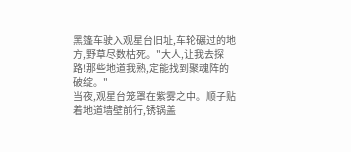黑篷车驶入观星台旧址,车轮碾过的地方,野草尽数枯死。"大人,让我去探路!那些地道我熟,定能找到聚魂阵的破绽。"
当夜,观星台笼罩在紫雾之中。顺子贴着地道墙壁前行,锈锅盖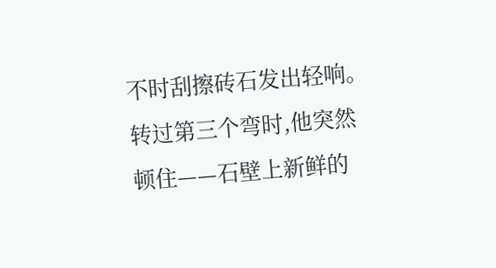不时刮擦砖石发出轻响。转过第三个弯时,他突然顿住——石壁上新鲜的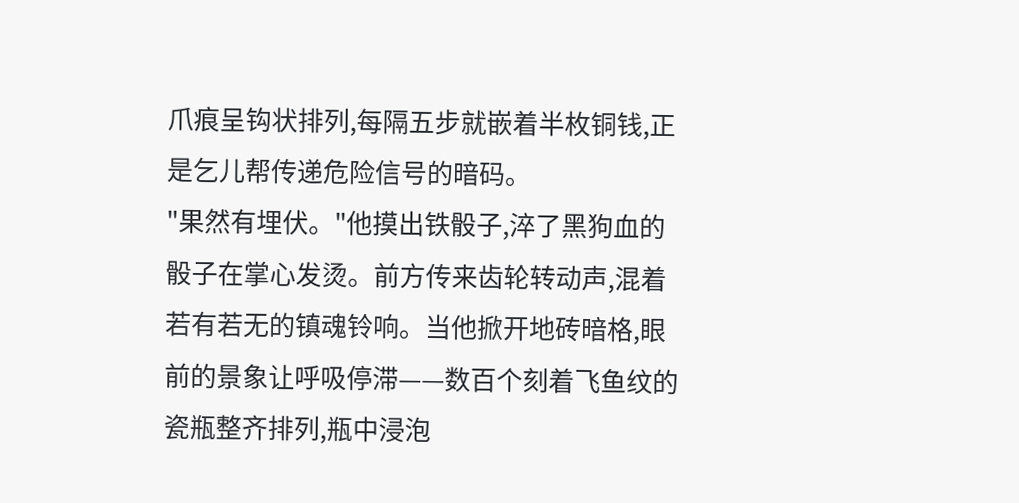爪痕呈钩状排列,每隔五步就嵌着半枚铜钱,正是乞儿帮传递危险信号的暗码。
"果然有埋伏。"他摸出铁骰子,淬了黑狗血的骰子在掌心发烫。前方传来齿轮转动声,混着若有若无的镇魂铃响。当他掀开地砖暗格,眼前的景象让呼吸停滞——数百个刻着飞鱼纹的瓷瓶整齐排列,瓶中浸泡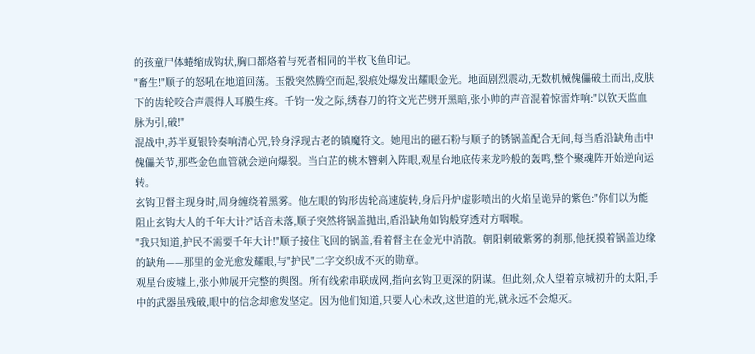的孩童尸体蜷缩成钩状,胸口都烙着与死者相同的半枚飞鱼印记。
"畜生!"顺子的怒吼在地道回荡。玉骰突然腾空而起,裂痕处爆发出耀眼金光。地面剧烈震动,无数机械傀儡破土而出,皮肤下的齿轮咬合声震得人耳膜生疼。千钧一发之际,绣春刀的符文光芒劈开黑暗,张小帅的声音混着惊雷炸响:"以钦天监血脉为引,破!"
混战中,苏半夏银铃奏响清心咒,铃身浮现古老的镇魔符文。她甩出的磁石粉与顺子的锈锅盖配合无间,每当盾沿缺角击中傀儡关节,那些金色血管就会逆向爆裂。当白芷的桃木簪刺入阵眼,观星台地底传来龙吟般的轰鸣,整个聚魂阵开始逆向运转。
玄钩卫督主现身时,周身缠绕着黑雾。他左眼的钩形齿轮高速旋转,身后丹炉虚影喷出的火焰呈诡异的紫色:"你们以为能阻止玄钩大人的千年大计?"话音未落,顺子突然将锅盖抛出,盾沿缺角如钩般穿透对方咽喉。
"我只知道,护民不需要千年大计!"顺子接住飞回的锅盖,看着督主在金光中消散。朝阳刺破紫雾的刹那,他抚摸着锅盖边缘的缺角——那里的金光愈发耀眼,与"护民"二字交织成不灭的勋章。
观星台废墟上,张小帅展开完整的舆图。所有线索串联成网,指向玄钩卫更深的阴谋。但此刻,众人望着京城初升的太阳,手中的武器虽残破,眼中的信念却愈发坚定。因为他们知道,只要人心未改,这世道的光,就永远不会熄灭。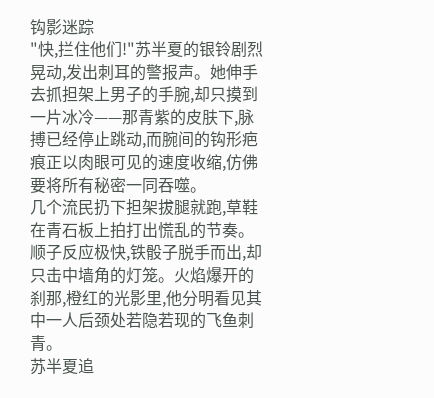钩影迷踪
"快,拦住他们!"苏半夏的银铃剧烈晃动,发出刺耳的警报声。她伸手去抓担架上男子的手腕,却只摸到一片冰冷——那青紫的皮肤下,脉搏已经停止跳动,而腕间的钩形疤痕正以肉眼可见的速度收缩,仿佛要将所有秘密一同吞噬。
几个流民扔下担架拔腿就跑,草鞋在青石板上拍打出慌乱的节奏。顺子反应极快,铁骰子脱手而出,却只击中墙角的灯笼。火焰爆开的刹那,橙红的光影里,他分明看见其中一人后颈处若隐若现的飞鱼刺青。
苏半夏追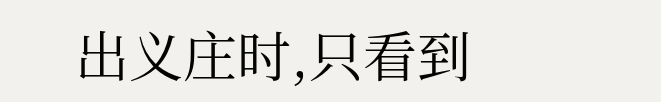出义庄时,只看到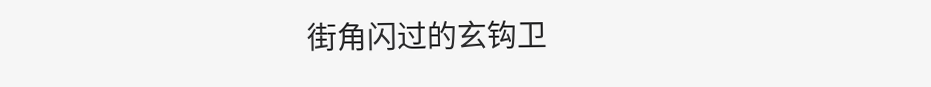街角闪过的玄钩卫